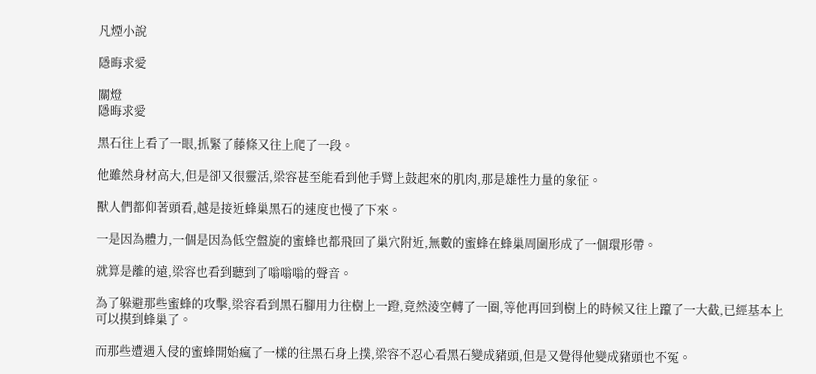凡煙小說

隱晦求愛

關燈
隱晦求愛

黑石往上看了一眼,抓緊了藤條又往上爬了一段。

他雖然身材高大,但是卻又很靈活,梁容甚至能看到他手臂上鼓起來的肌肉,那是雄性力量的象征。

獸人們都仰著頭看,越是接近蜂巢黑石的速度也慢了下來。

一是因為體力,一個是因為低空盤旋的蜜蜂也都飛回了巢穴附近,無數的蜜蜂在蜂巢周圍形成了一個環形帶。

就算是離的遠,梁容也看到聽到了嗡嗡嗡的聲音。

為了躲避那些蜜蜂的攻擊,梁容看到黑石腳用力往樹上一蹬,竟然淩空轉了一圈,等他再回到樹上的時候又往上躥了一大截,已經基本上可以摸到蜂巢了。

而那些遭遇入侵的蜜蜂開始瘋了一樣的往黑石身上撲,梁容不忍心看黑石變成豬頭,但是又覺得他變成豬頭也不冤。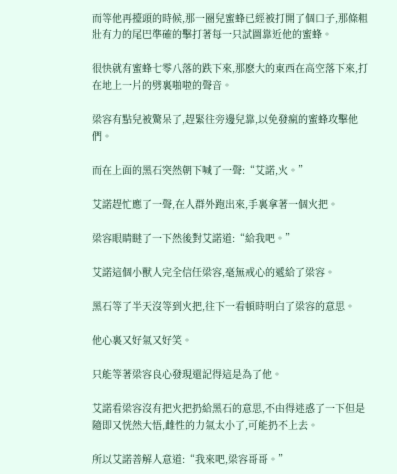而等他再擡頭的時候,那一圈兒蜜蜂已經被打開了個口子,那條粗壯有力的尾巴準確的擊打著每一只試圖靠近他的蜜蜂。

很快就有蜜蜂七零八落的跌下來,那麽大的東西在高空落下來,打在地上一片的劈裏啪啦的聲音。

梁容有點兒被驚呆了,趕緊往旁邊兒靠,以免發瘋的蜜蜂攻擊他們。

而在上面的黑石突然朝下喊了一聲:“艾諾,火。”

艾諾趕忙應了一聲,在人群外跑出來,手裏拿著一個火把。

梁容眼睛瞇了一下然後對艾諾道:“給我吧。”

艾諾這個小獸人完全信任梁容,毫無戒心的遞給了梁容。

黑石等了半天沒等到火把,往下一看頓時明白了梁容的意思。

他心裏又好氣又好笑。

只能等著梁容良心發現還記得這是為了他。

艾諾看梁容沒有把火把扔給黑石的意思,不由得迷惑了一下但是隨即又恍然大悟,雌性的力氣太小了,可能扔不上去。

所以艾諾善解人意道:“我來吧,梁容哥哥。”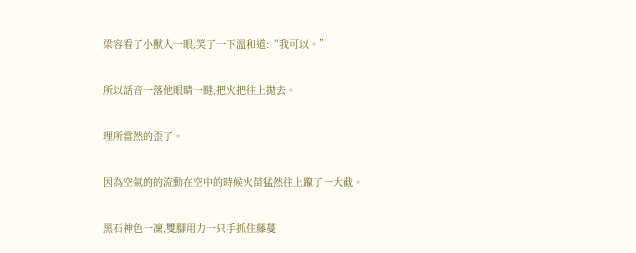梁容看了小獸人一眼,笑了一下溫和道:“我可以。”

所以話音一落他眼睛一瞇,把火把往上拋去。

理所當然的歪了。

因為空氣的的流動在空中的時候火苗猛然往上躥了一大截。

黑石神色一凜,雙腳用力一只手抓住藤蔓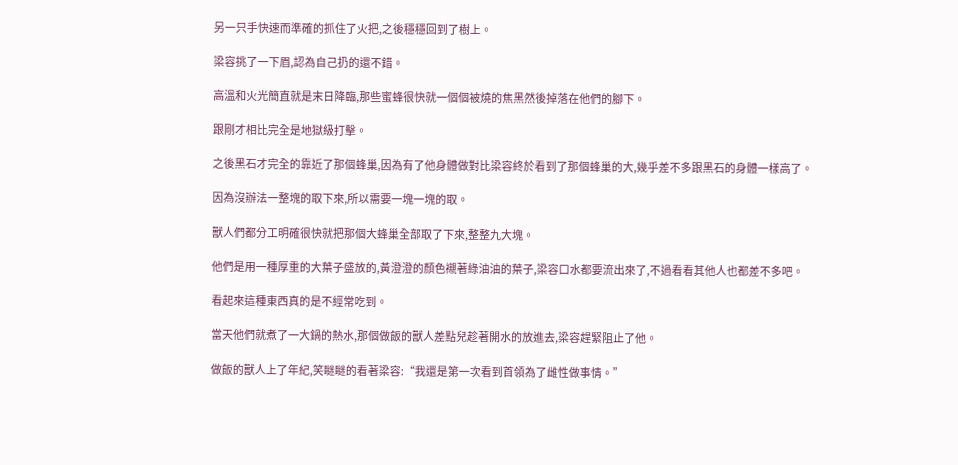另一只手快速而準確的抓住了火把,之後穩穩回到了樹上。

梁容挑了一下眉,認為自己扔的還不錯。

高溫和火光簡直就是末日降臨,那些蜜蜂很快就一個個被燒的焦黑然後掉落在他們的腳下。

跟剛才相比完全是地獄級打擊。

之後黑石才完全的靠近了那個蜂巢,因為有了他身體做對比梁容終於看到了那個蜂巢的大,幾乎差不多跟黑石的身體一樣高了。

因為沒辦法一整塊的取下來,所以需要一塊一塊的取。

獸人們都分工明確很快就把那個大蜂巢全部取了下來,整整九大塊。

他們是用一種厚重的大葉子盛放的,黃澄澄的顏色襯著綠油油的葉子,梁容口水都要流出來了,不過看看其他人也都差不多吧。

看起來這種東西真的是不經常吃到。

當天他們就煮了一大鍋的熱水,那個做飯的獸人差點兒趁著開水的放進去,梁容趕緊阻止了他。

做飯的獸人上了年紀,笑瞇瞇的看著梁容:“我還是第一次看到首領為了雌性做事情。”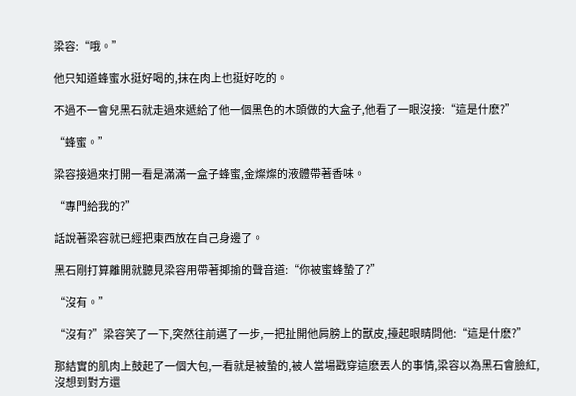梁容:“哦。”

他只知道蜂蜜水挺好喝的,抹在肉上也挺好吃的。

不過不一會兒黑石就走過來遞給了他一個黑色的木頭做的大盒子,他看了一眼沒接:“這是什麽?”

“蜂蜜。”

梁容接過來打開一看是滿滿一盒子蜂蜜,金燦燦的液體帶著香味。

“專門給我的?”

話說著梁容就已經把東西放在自己身邊了。

黑石剛打算離開就聽見梁容用帶著揶揄的聲音道:“你被蜜蜂蟄了?”

“沒有。”

“沒有?”梁容笑了一下,突然往前邁了一步,一把扯開他肩膀上的獸皮,擡起眼睛問他:“這是什麽?”

那結實的肌肉上鼓起了一個大包,一看就是被蟄的,被人當場戳穿這麽丟人的事情,梁容以為黑石會臉紅,沒想到對方還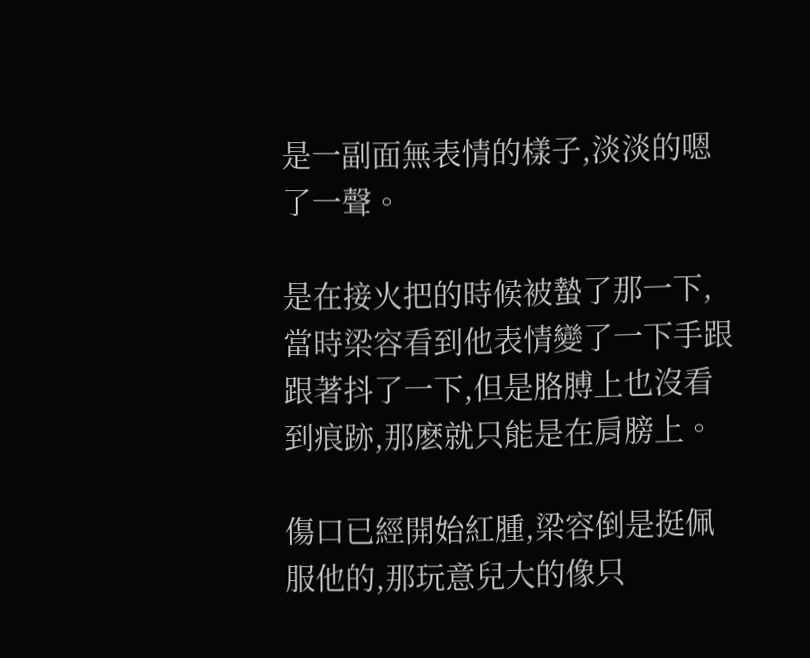是一副面無表情的樣子,淡淡的嗯了一聲。

是在接火把的時候被蟄了那一下,當時梁容看到他表情變了一下手跟跟著抖了一下,但是胳膊上也沒看到痕跡,那麽就只能是在肩膀上。

傷口已經開始紅腫,梁容倒是挺佩服他的,那玩意兒大的像只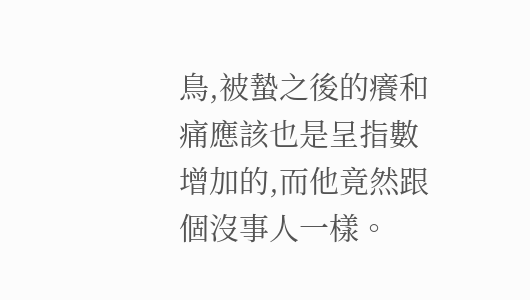鳥,被蟄之後的癢和痛應該也是呈指數增加的,而他竟然跟個沒事人一樣。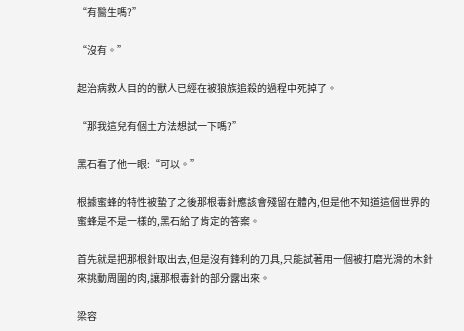“有醫生嗎?”

“沒有。”

起治病救人目的的獸人已經在被狼族追殺的過程中死掉了。

“那我這兒有個土方法想試一下嗎?”

黑石看了他一眼:“可以。”

根據蜜蜂的特性被蟄了之後那根毒針應該會殘留在體內,但是他不知道這個世界的蜜蜂是不是一樣的,黑石給了肯定的答案。

首先就是把那根針取出去,但是沒有鋒利的刀具,只能試著用一個被打磨光滑的木針來挑動周圍的肉,讓那根毒針的部分露出來。

梁容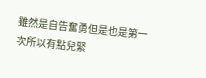雖然是自告奮勇但是也是第一次所以有點兒緊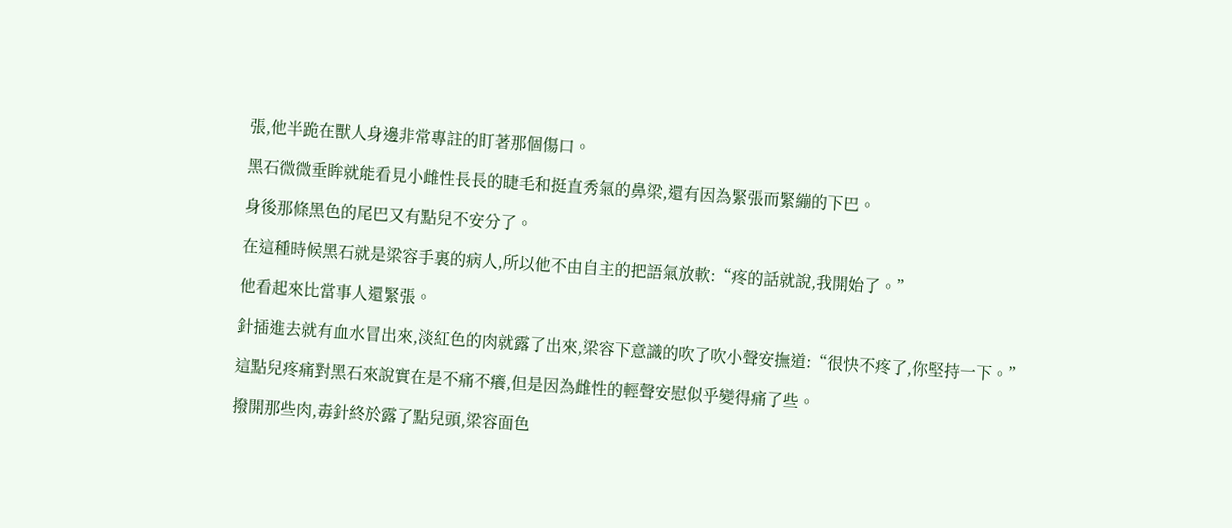張,他半跪在獸人身邊非常專註的盯著那個傷口。

黑石微微垂眸就能看見小雌性長長的睫毛和挺直秀氣的鼻梁,還有因為緊張而緊繃的下巴。

身後那條黑色的尾巴又有點兒不安分了。

在這種時候黑石就是梁容手裏的病人,所以他不由自主的把語氣放軟:“疼的話就說,我開始了。”

他看起來比當事人還緊張。

針插進去就有血水冒出來,淡紅色的肉就露了出來,梁容下意識的吹了吹小聲安撫道:“很快不疼了,你堅持一下。”

這點兒疼痛對黑石來說實在是不痛不癢,但是因為雌性的輕聲安慰似乎變得痛了些。

撥開那些肉,毒針終於露了點兒頭,梁容面色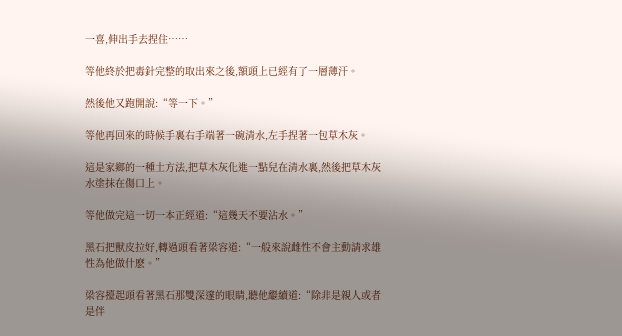一喜,伸出手去捏住……

等他終於把毒針完整的取出來之後,額頭上已經有了一層薄汗。

然後他又跑開說:“等一下。”

等他再回來的時候手裏右手端著一碗清水,左手捏著一包草木灰。

這是家鄉的一種土方法,把草木灰化進一點兒在清水裏,然後把草木灰水塗抹在傷口上。

等他做完這一切一本正經道:“這幾天不要沾水。”

黑石把獸皮拉好,轉過頭看著梁容道:“一般來說雌性不會主動請求雄性為他做什麽。”

梁容擡起頭看著黑石那雙深邃的眼睛,聽他繼續道:“除非是親人或者是伴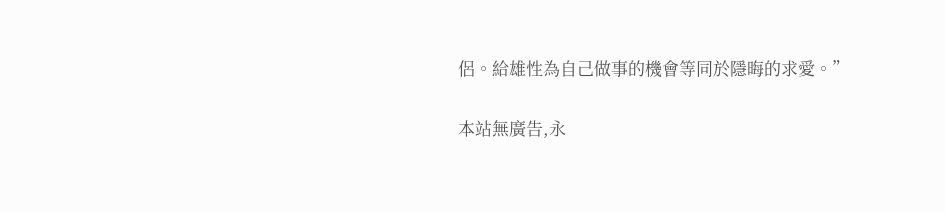侶。給雄性為自己做事的機會等同於隱晦的求愛。”

本站無廣告,永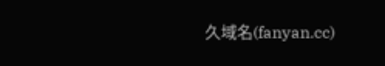久域名(fanyan.cc)